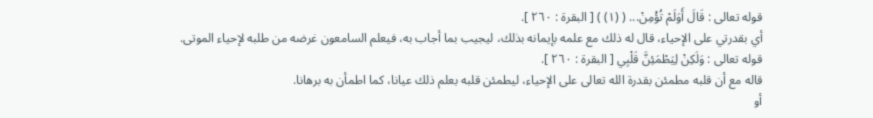قوله تعالى : قَالَ أَوَلَمْ تُؤْمِنْ... ( (١) ) [ البقرة : ٢٦٠ ].
أي بقدرتي على الإحياء، قال له ذلك مع علمه بإيمانه بذلك، ليجيب بما أجاب به، فيعلم السامعون غرضه من طلبه لإحياء الموتى.
قوله تعالى : وَلَكِنْ لِيَطْمَئِنَّ قَلْبِي [ البقرة : ٢٦٠ ].
قاله مع أن قلبه مطمئن بقدرة الله تعالى على الإحياء، ليطمئن قلبه بعلم ذلك عيانا، كما اطمأن به برهانا.
أو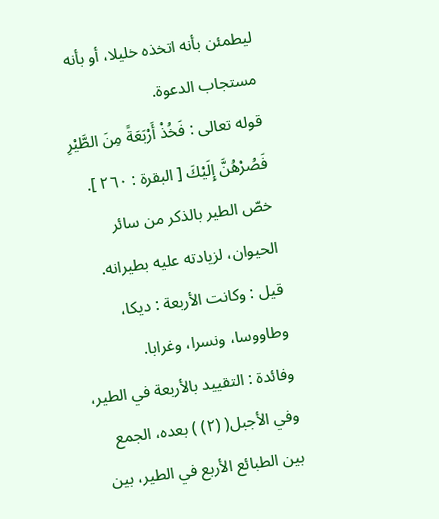ليطمئن بأنه اتخذه خليلا، أو بأنه مستجاب الدعوة.
قوله تعالى : فَخُذْ أَرْبَعَةً مِنَ الطَّيْرِ فَصُرْهُنَّ إِلَيْكَ [ البقرة : ٢٦٠ ].
خصّ الطير بالذكر من سائر الحيوان، لزيادته عليه بطيرانه.
قيل : وكانت الأربعة : ديكا، وطاووسا، ونسرا، وغرابا.
وفائدة : التقييد بالأربعة في الطير، وفي الأجبل( (٢) ) بعده، الجمع بين الطبائع الأربع في الطير، بين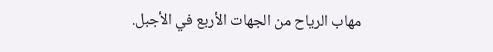مهاب الرياح من الجهات الأربع في الأجبل.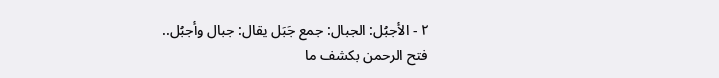٢ - الأجبُل: الجبال: جمع جَبَل يقال: جبال وأجبُل..
فتح الرحمن بكشف ما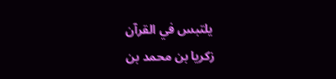يلتبس في القرآن
زكريا بن محمد بن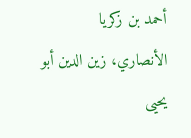أحمد بن زكريا الأنصاري، زين الدين أبو يحيى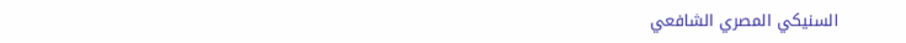السنيكي المصري الشافعي